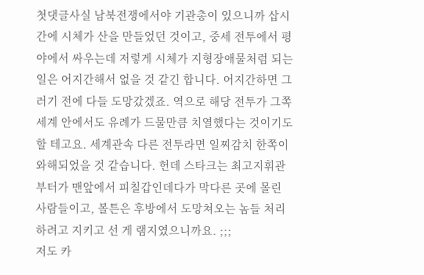첫댓글사실 남북전쟁에서야 기관총이 있으니까 삽시간에 시체가 산을 만들었던 것이고, 중세 전투에서 평야에서 싸우는데 저렇게 시체가 지형장애물처럼 되는 일은 어지간해서 없을 것 같긴 합니다. 어지간하면 그러기 전에 다들 도망갔겠죠. 역으로 해당 전투가 그쪽 세계 안에서도 유례가 드물만큼 치열했다는 것이기도 할 테고요. 세계관속 다른 전투라면 일찌감치 한쪽이 와해되었을 것 같습니다. 헌데 스타크는 최고지휘관부터가 맨앞에서 피칠갑인데다가 막다른 곳에 몰린 사람들이고, 볼튼은 후방에서 도망쳐오는 놈들 처리하려고 지키고 선 게 램지였으니까요. ;;;
저도 카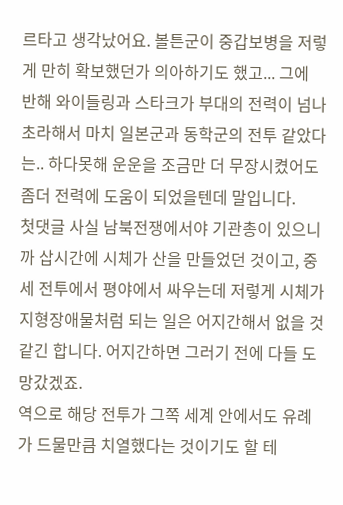르타고 생각났어요. 볼튼군이 중갑보병을 저렇게 만히 확보했던가 의아하기도 했고... 그에 반해 와이들링과 스타크가 부대의 전력이 넘나 초라해서 마치 일본군과 동학군의 전투 같았다는.. 하다못해 운운을 조금만 더 무장시켰어도 좀더 전력에 도움이 되었을텐데 말입니다.
첫댓글 사실 남북전쟁에서야 기관총이 있으니까 삽시간에 시체가 산을 만들었던 것이고, 중세 전투에서 평야에서 싸우는데 저렇게 시체가 지형장애물처럼 되는 일은 어지간해서 없을 것 같긴 합니다. 어지간하면 그러기 전에 다들 도망갔겠죠.
역으로 해당 전투가 그쪽 세계 안에서도 유례가 드물만큼 치열했다는 것이기도 할 테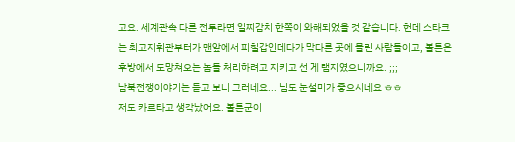고요. 세계관속 다른 전투라면 일찌감치 한쪽이 와해되었을 것 같습니다. 헌데 스타크는 최고지휘관부터가 맨앞에서 피칠갑인데다가 막다른 곳에 몰린 사람들이고, 볼튼은 후방에서 도망쳐오는 놈들 처리하려고 지키고 선 게 램지였으니까요. ;;;
남북전쟁이야기는 듣고 보니 그러네요... 님도 눈설미가 좋으시네요 ㅎㅎ
저도 카르타고 생각났어요. 볼튼군이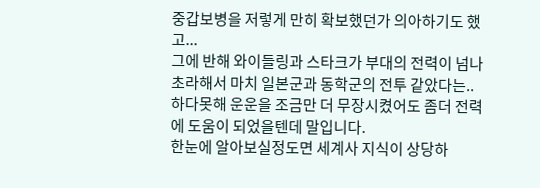중갑보병을 저렇게 만히 확보했던가 의아하기도 했고...
그에 반해 와이들링과 스타크가 부대의 전력이 넘나 초라해서 마치 일본군과 동학군의 전투 같았다는..
하다못해 운운을 조금만 더 무장시켰어도 좀더 전력에 도움이 되었을텐데 말입니다.
한눈에 알아보실정도면 세계사 지식이 상당하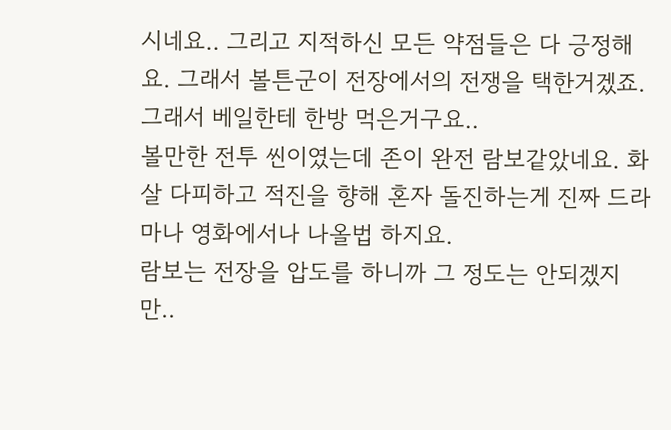시네요.. 그리고 지적하신 모든 약점들은 다 긍정해요. 그래서 볼튼군이 전장에서의 전쟁을 택한거겠죠. 그래서 베일한테 한방 먹은거구요..
볼만한 전투 씬이였는데 존이 완전 람보같았네요. 화살 다피하고 적진을 향해 혼자 돌진하는게 진짜 드라마나 영화에서나 나올법 하지요.
람보는 전장을 압도를 하니까 그 정도는 안되겠지만..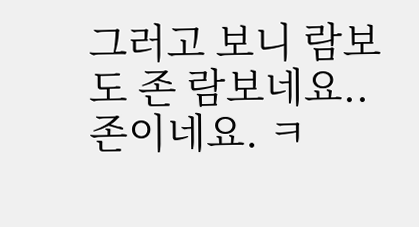그러고 보니 람보도 존 람보네요.. 존이네요. ㅋ